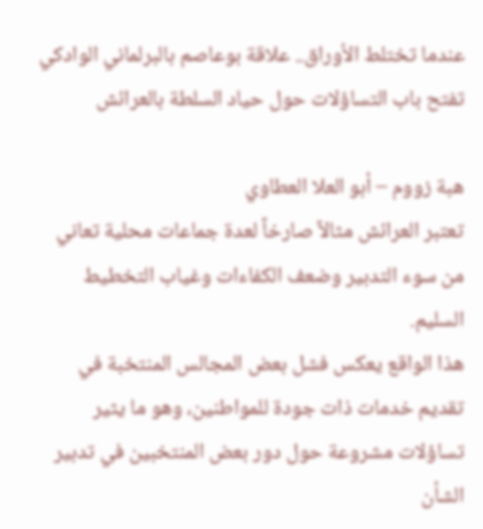عندما تختلط الأوراق.. علاقة بوعاصم بالبرلماني الوادكي تفتح باب التساؤلات حول حياد السلطة بالعرائش

هبة زووم – أبو العلا العطاوي
تعتبر العرائش مثالاً صارخاً لعدة جماعات محلية تعاني من سوء التدبير وضعف الكفاءات وغياب التخطيط السليم.
هذا الواقع يعكس فشل بعض المجالس المنتخبة في تقديم خدمات ذات جودة للمواطنين، وهو ما يثير تساؤلات مشروعة حول دور بعض المنتخبين في تدبير الشأن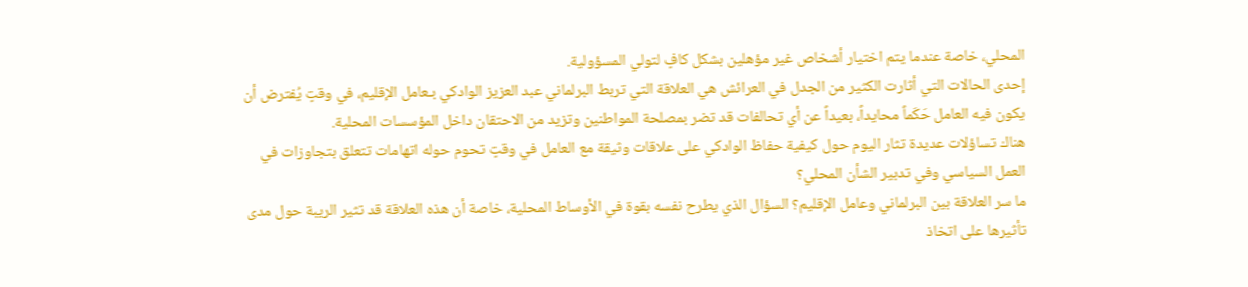المحلي، خاصة عندما يتم اختيار أشخاص غير مؤهلين بشكل كافٍ لتولي المسؤولية.
إحدى الحالات التي أثارت الكثير من الجدل في العرائش هي العلاقة التي تربط البرلماني عبد العزيز الوادكي بـعامل الإقليم، في وقتٍ يُفترض أن يكون فيه العامل حَكَماً محايداً، بعيداً عن أي تحالفات قد تضر بمصلحة المواطنين وتزيد من الاحتقان داخل المؤسسات المحلية.
هناك تساؤلات عديدة تثار اليوم حول كيفية حفاظ الوادكي على علاقات وثيقة مع العامل في وقتٍ تحوم حوله اتهامات تتعلق بتجاوزات في العمل السياسي وفي تدبير الشأن المحلي؟
ما سر العلاقة بين البرلماني وعامل الإقليم؟ السؤال الذي يطرح نفسه بقوة في الأوساط المحلية، خاصة أن هذه العلاقة قد تثير الريبة حول مدى تأثيرها على اتخاذ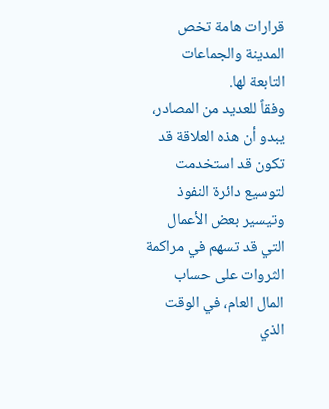قرارات هامة تخص المدينة والجماعات التابعة لها.
وفقاً للعديد من المصادر، يبدو أن هذه العلاقة قد تكون قد استخدمت لتوسيع دائرة النفوذ وتيسير بعض الأعمال التي قد تسهم في مراكمة الثروات على حساب المال العام، في الوقت الذي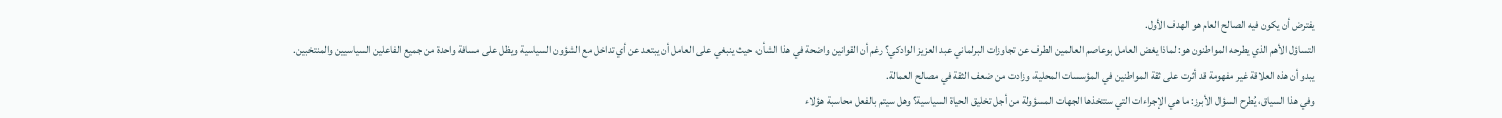يفترض أن يكون فيه الصالح العام هو الهدف الأول.
التساؤل الأهم الذي يطرحه المواطنون هو: لماذا يغض العامل بوعاصم العالمين الطرف عن تجاوزات البرلماني عبد العزيز الوادكي؟ رغم أن القوانين واضحة في هذا الشأن، حيث ينبغي على العامل أن يبتعد عن أي تداخل مع الشؤون السياسية ويظل على مسافة واحدة من جميع الفاعلين السياسيين والمنتخبين.
يبدو أن هذه العلاقة غير مفهومة قد أثرت على ثقة المواطنين في المؤسسات المحلية، وزادت من ضعف الثقة في مصالح العمالة.
وفي هذا السياق، يُطرح السؤال الأبرز: ما هي الإجراءات التي ستتخذها الجهات المسؤولة من أجل تخليق الحياة السياسية؟ وهل سيتم بالفعل محاسبة هؤلاء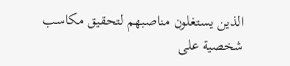الذين يستغلون مناصبهم لتحقيق مكاسب شخصية على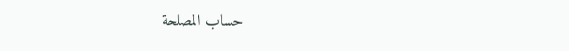حساب المصلحة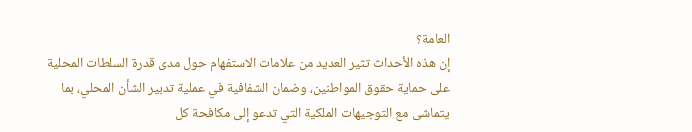العامة؟
إن هذه الأحداث تثير العديد من علامات الاستفهام حول مدى قدرة السلطات المحلية على حماية حقوق المواطنين، وضمان الشفافية في عملية تدبير الشأن المحلي، بما يتماشى مع التوجيهات الملكية التي تدعو إلى مكافحة كل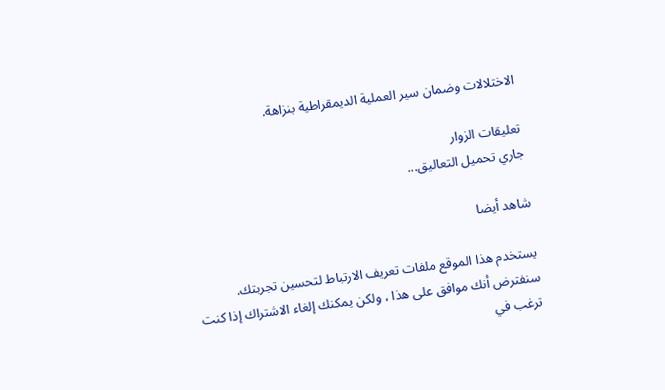الاختلالات وضمان سير العملية الديمقراطية بنزاهة.

تعليقات الزوار
جاري تحميل التعاليق...

شاهد أيضا

يستخدم هذا الموقع ملفات تعريف الارتباط لتحسين تجربتك. سنفترض أنك موافق على هذا ، ولكن يمكنك إلغاء الاشتراك إذا كنت ترغب في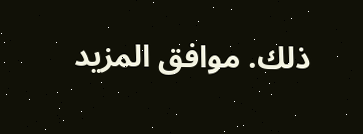ذلك. موافق المزيد